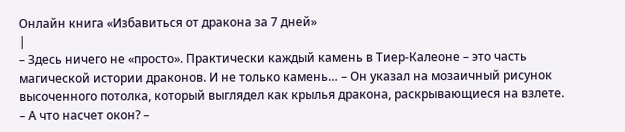Онлайн книга «Избавиться от дракона за 7 дней»
|
– Здесь ничего не «просто». Практически каждый камень в Тиер-Калеоне – это часть магической истории драконов. И не только камень… – Он указал на мозаичный рисунок высоченного потолка, который выглядел как крылья дракона, раскрывающиеся на взлете. – А что насчет окон? –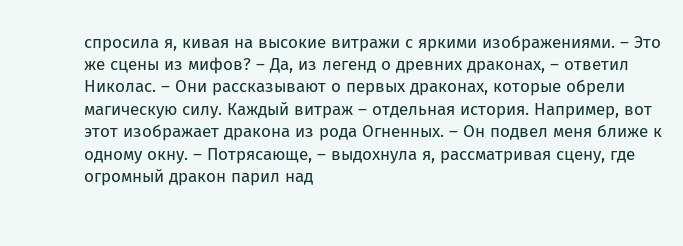спросила я, кивая на высокие витражи с яркими изображениями. – Это же сцены из мифов? – Да, из легенд о древних драконах, – ответил Николас. – Они рассказывают о первых драконах, которые обрели магическую силу. Каждый витраж – отдельная история. Например, вот этот изображает дракона из рода Огненных. – Он подвел меня ближе к одному окну. – Потрясающе, – выдохнула я, рассматривая сцену, где огромный дракон парил над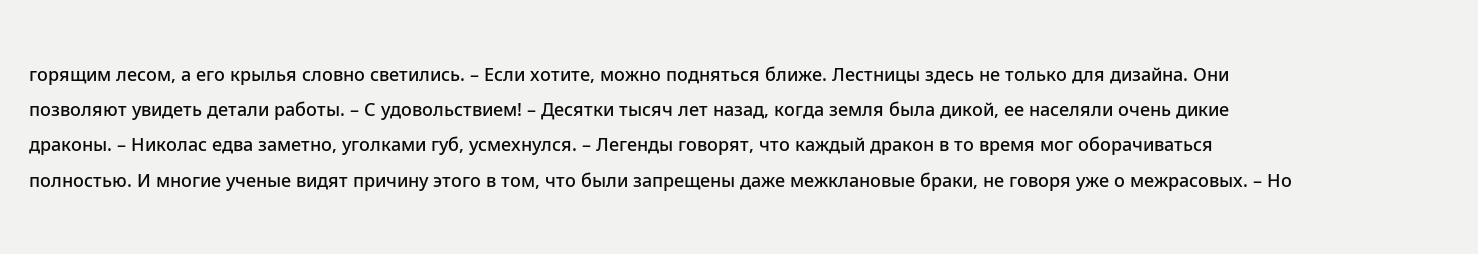горящим лесом, а его крылья словно светились. – Если хотите, можно подняться ближе. Лестницы здесь не только для дизайна. Они позволяют увидеть детали работы. – С удовольствием! – Десятки тысяч лет назад, когда земля была дикой, ее населяли очень дикие драконы. – Николас едва заметно, уголками губ, усмехнулся. – Легенды говорят, что каждый дракон в то время мог оборачиваться полностью. И многие ученые видят причину этого в том, что были запрещены даже межклановые браки, не говоря уже о межрасовых. – Но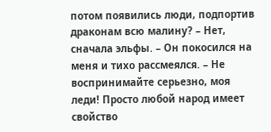потом появились люди, подпортив драконам всю малину? – Нет, сначала эльфы. – Он покосился на меня и тихо рассмеялся. – Не воспринимайте серьезно, моя леди! Просто любой народ имеет свойство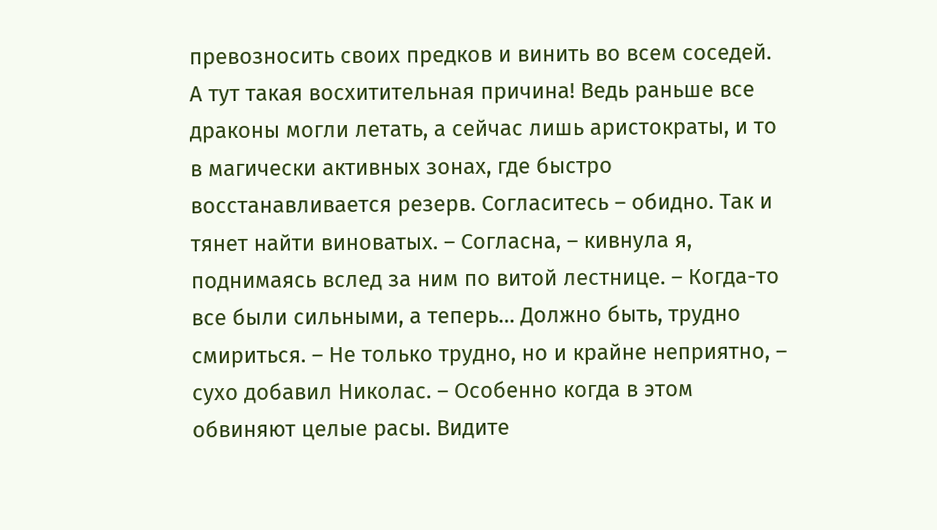превозносить своих предков и винить во всем соседей. А тут такая восхитительная причина! Ведь раньше все драконы могли летать, а сейчас лишь аристократы, и то в магически активных зонах, где быстро восстанавливается резерв. Согласитесь – обидно. Так и тянет найти виноватых. – Согласна, – кивнула я, поднимаясь вслед за ним по витой лестнице. – Когда-то все были сильными, а теперь… Должно быть, трудно смириться. – Не только трудно, но и крайне неприятно, – сухо добавил Николас. – Особенно когда в этом обвиняют целые расы. Видите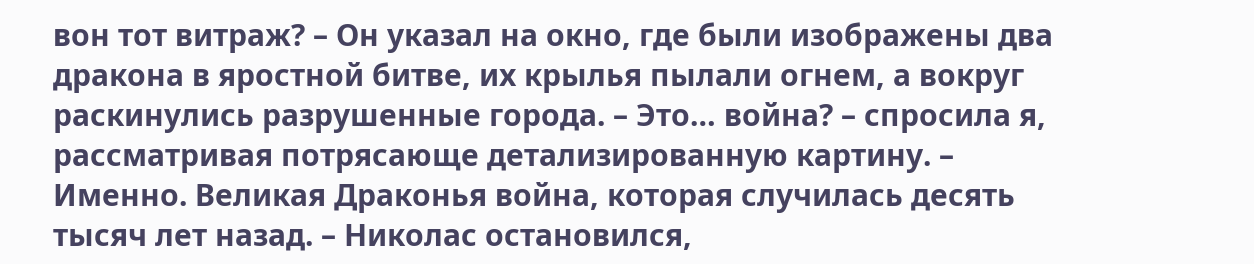вон тот витраж? – Он указал на окно, где были изображены два дракона в яростной битве, их крылья пылали огнем, а вокруг раскинулись разрушенные города. – Это… война? – спросила я, рассматривая потрясающе детализированную картину. – Именно. Великая Драконья война, которая случилась десять тысяч лет назад. – Николас остановился,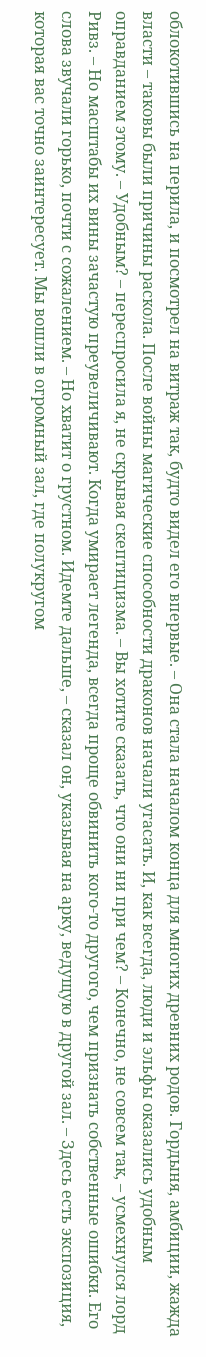облокотившись на перила, и посмотрел на витраж так, будто видел его впервые. – Она стала началом конца для многих древних родов. Гордыня, амбиции, жажда власти – таковы были причины раскола. После войны магические способности драконов начали угасать. И, как всегда, люди и эльфы оказались удобным оправданием этому. – Удобным? – переспросила я, не скрывая скептицизма. – Вы хотите сказать, что они ни при чем? – Конечно, не совсем так, – усмехнулся лорд Ривз. – Но масштабы их вины зачастую преувеличивают. Когда умирает легенда, всегда проще обвинить кого-то другого, чем признать собственные ошибки. Его слова звучали горько, почти с сожалением. – Но хватит о грустном. Идемте дальше, – сказал он, указывая на арку, ведущую в другой зал. – Здесь есть экспозиция, которая вас точно заинтересует. Мы вошли в огромный зал, где полукругом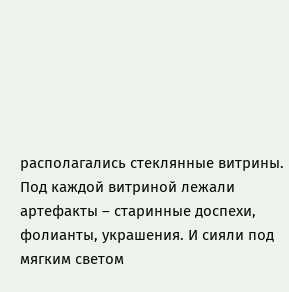располагались стеклянные витрины. Под каждой витриной лежали артефакты – старинные доспехи, фолианты, украшения. И сияли под мягким светом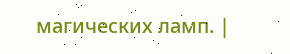магических ламп. |